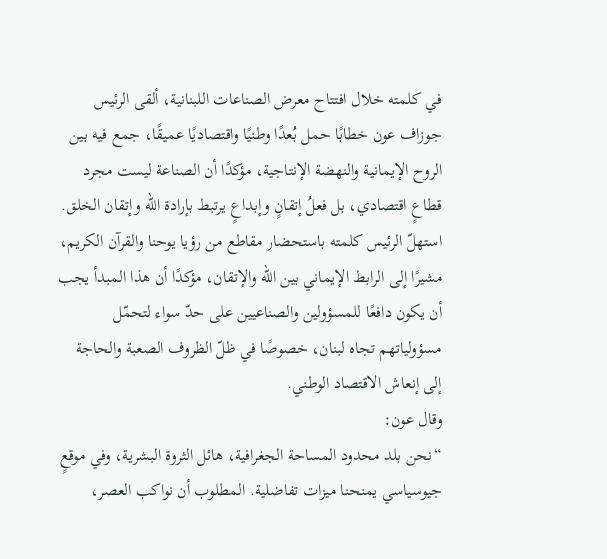في كلمته خلال افتتاح معرض الصناعات اللبنانية، ألقى الرئيس جوزاف عون خطابًا حمل بُعدًا وطنيًا واقتصاديًا عميقًا، جمع فيه بين الروح الإيمانية والنهضة الإنتاجية، مؤكدًا أن الصناعة ليست مجرد قطاعٍ اقتصادي، بل فعلُ إتقانٍ وإبداعٍ يرتبط بإرادة الله وإتقان الخلق.
استهلّ الرئيس كلمته باستحضار مقاطع من رؤيا يوحنا والقرآن الكريم، مشيرًا إلى الرابط الإيماني بين الله والإتقان، مؤكدًا أن هذا المبدأ يجب أن يكون دافعًا للمسؤولين والصناعيين على حدّ سواء لتحمّل مسؤولياتهم تجاه لبنان، خصوصًا في ظلّ الظروف الصعبة والحاجة إلى إنعاش الاقتصاد الوطني.
وقال عون:
“نحن بلد محدود المساحة الجغرافية، هائل الثروة البشرية، وفي موقعٍ جيوسياسي يمنحنا ميزات تفاضلية. المطلوب أن نواكب العصر،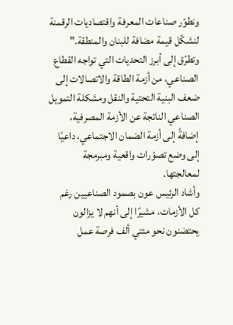ونطوّر صناعات المعرفة واقتصاديات الرقمنة لنشكّل قيمة مضافة للبنان والمنطقة.”
وتطرّق إلى أبرز التحديات التي تواجه القطاع الصناعي، من أزمة الطاقة والاتصالات إلى ضعف البنية التحتية والنقل ومشكلة التمويل الصناعي الناتجة عن الأزمة المصرفية، إضافةً إلى أزمة الضمان الاجتماعي، داعيًا إلى وضع تصوّرات واقعية ومبرمجة لمعالجتها.
وأشاد الرئيس عون بصمود الصناعيين رغم كل الأزمات، مشيرًا إلى أنهم لا يزالون يحتضنون نحو مئتي ألف فرصة عمل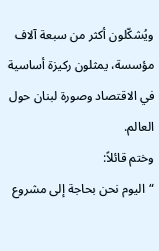ويُشكّلون أكثر من سبعة آلاف مؤسسة، يمثلون ركيزة أساسية في الاقتصاد وصورة لبنان حول العالم.
وختم قائلاً:
“اليوم نحن بحاجة إلى مشروع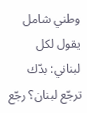وطني شامل يقول لكل لبناني: بدّك ترجّع لبنان؟ رجّع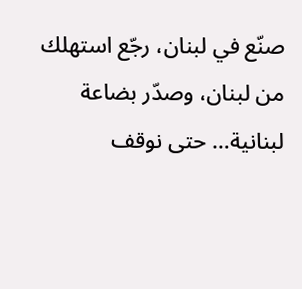صنّع في لبنان، رجّع استهلك من لبنان، وصدّر بضاعة لبنانية… حتى نوقف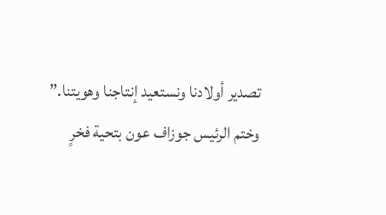تصدير أولادنا ونستعيد إنتاجنا وهويتنا.”
وختم الرئيس جوزاف عون بتحية فخرٍ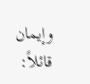وإيمان قائلاً: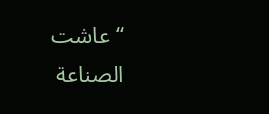“عاشت الصناعة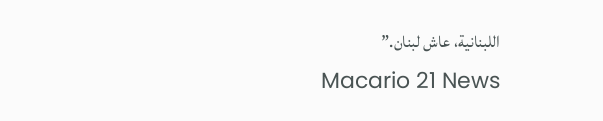اللبنانية، عاش لبنان.”
Macario 21 News